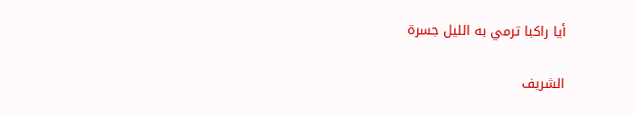أيا راكبا ترمي به الليل جسرة

الشريف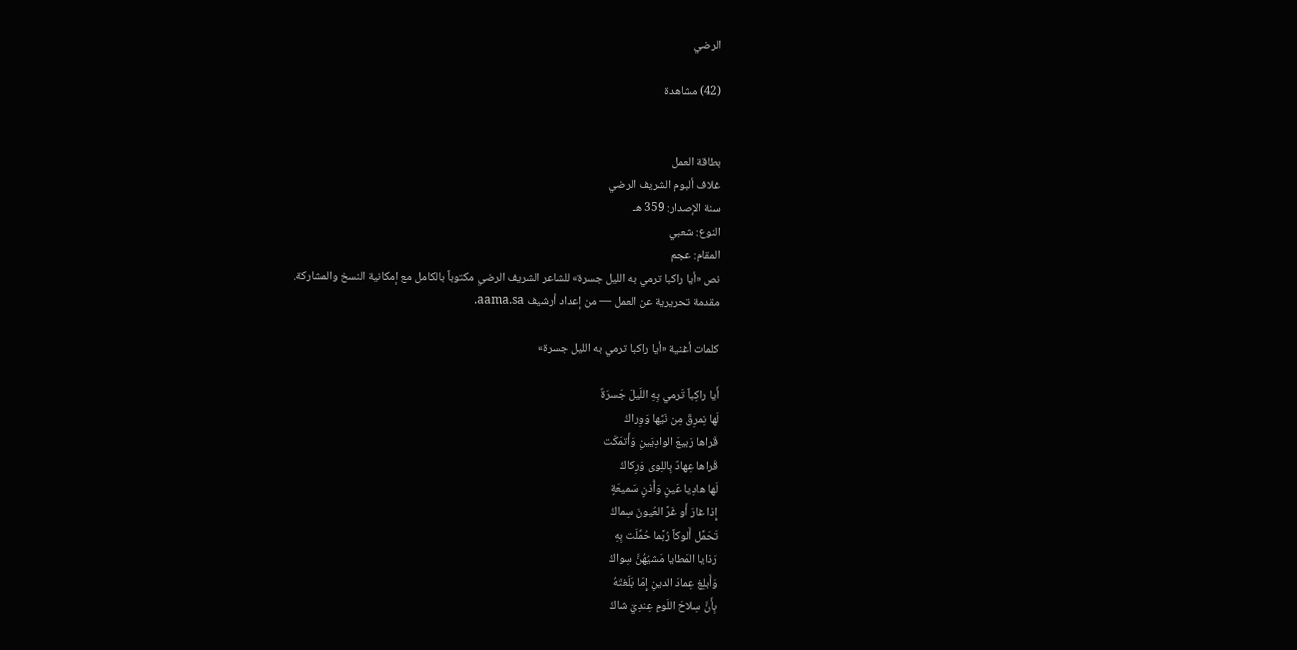الرضي

(42) مشاهدة


بطاقة العمل
غلاف ألبوم الشريف الرضي
سنة الإصدار: 359 هـ
النوع: شعبي
المقام: عجم
نص «أيا راكبا ترمي به الليل جسرة» للشاعر الشريف الرضي مكتوباً بالكامل مع إمكانية النسخ والمشاركة.
مقدمة تحريرية عن العمل — من إعداد أرشيف aama.sa.

كلمات أغنية «أيا راكبا ترمي به الليل جسرة»

أَيا راكِباً تَرمي بِهِ اللَيلَ جَسرَةٌ
لَها نِمرِقٌ مِن نَيِّها وَوِراكُ
قَراها رَبيعَ الوادِيَينِ وَأَتمَكَت
قَراها عِهادٌ بِاللِوى وَرِكاكُ
لَها هادِيا عَينٍ وَأُذنٍ سَميعَةٍ
إِذا غارَ أَو غَرَّ العُيونَ سِماكُ
تَحَمَّل أَلوكاً رُبَّما حُمِّلَت بِهِ
رَذايا المَطايا مَشيُهُنَّ سِواكُ
وَأَبلِغ عِمادَ الدينِ إِمّا بَلَغتَهُ
بِأَنَّ سِلاحَ اللَومِ عِندِيَ شاكُ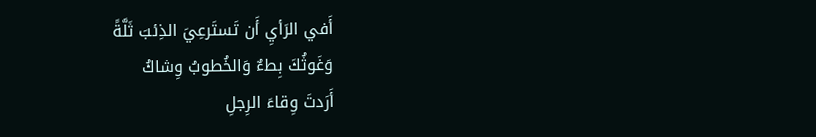أَفي الرَأيِ أَن تَستَرعِيَ الذِئبَ ثَلَّةً
وَغَوثُكَ بِطءٌ وَالخُطوبُ وِشاكُ
أَرَدتَ وِقاءَ الرِجلِ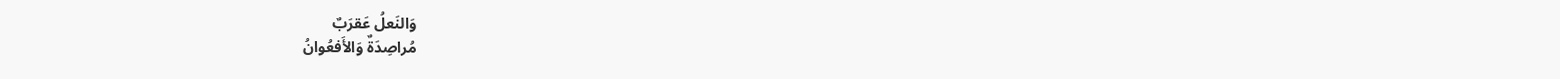وَالنَعلُ عَقرَبٌ
مُراصِدَةٌ وَالأَفعُوانُ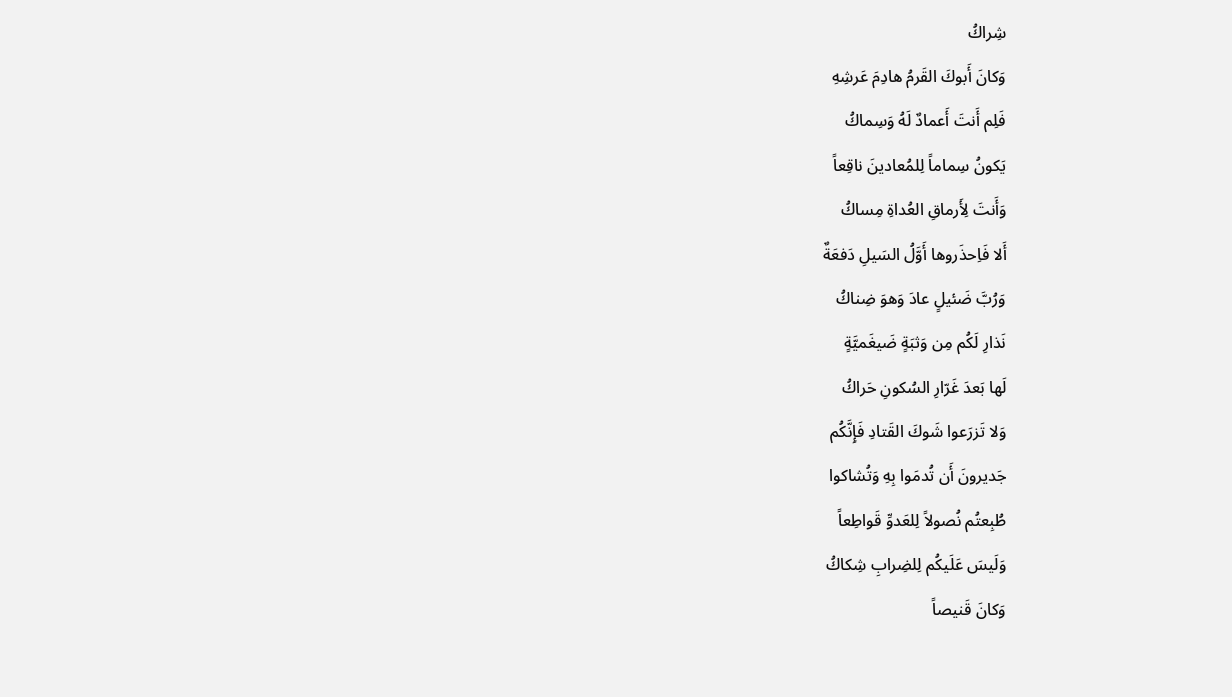شِراكُ
وَكانَ أَبوكَ القَرمُ هادِمَ عَرشِهِ
فَلِم أَنتَ أَعمادٌ لَهُ وَسِماكُ
يَكونُ سِماماً لِلمُعادينَ ناقِعاً
وَأَنتَ لِأَرماقِ العُداةِ مِساكُ
أَلا فَاِحذَروها أَوَّلُ السَيلِ دَفعَةٌ
وَرُبَّ ضَئيلٍ عادَ وَهوَ ضِناكُ
نَذارِ لَكُم مِن وَثبَةٍ ضَيغَميَّةٍ
لَها بَعدَ غَرّارِ السُكونِ حَراكُ
وَلا تَزرَعوا شَوكَ القَتادِ فَإِنَّكُم
جَديرونَ أَن تُدمَوا بِهِ وَتُشاكوا
طُبِعتُم نُصولاً لِلعَدوِّ قَواطِعاً
وَلَيسَ عَلَيكُم لِلضِرابِ شِكاكُ
وَكانَ قَنيصاً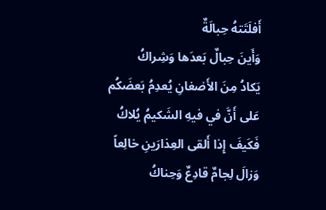أَفلَتَتهُ حِبالَةٌ
وَأَينَ حِبالٌ بَعدَها وَشِراكُ
يَكادُ مِنَ الأَضغانِ يُعدِمُ بَعضَكُم
عَلى أَنَّ في فيهِ الشَكيمُ يُلاكُ
فَكَيفَ إِذا أَلقى العِذارَينِ خالِعاً
وَزالَ لِجامٌ قادِعٌ وَحِناكُ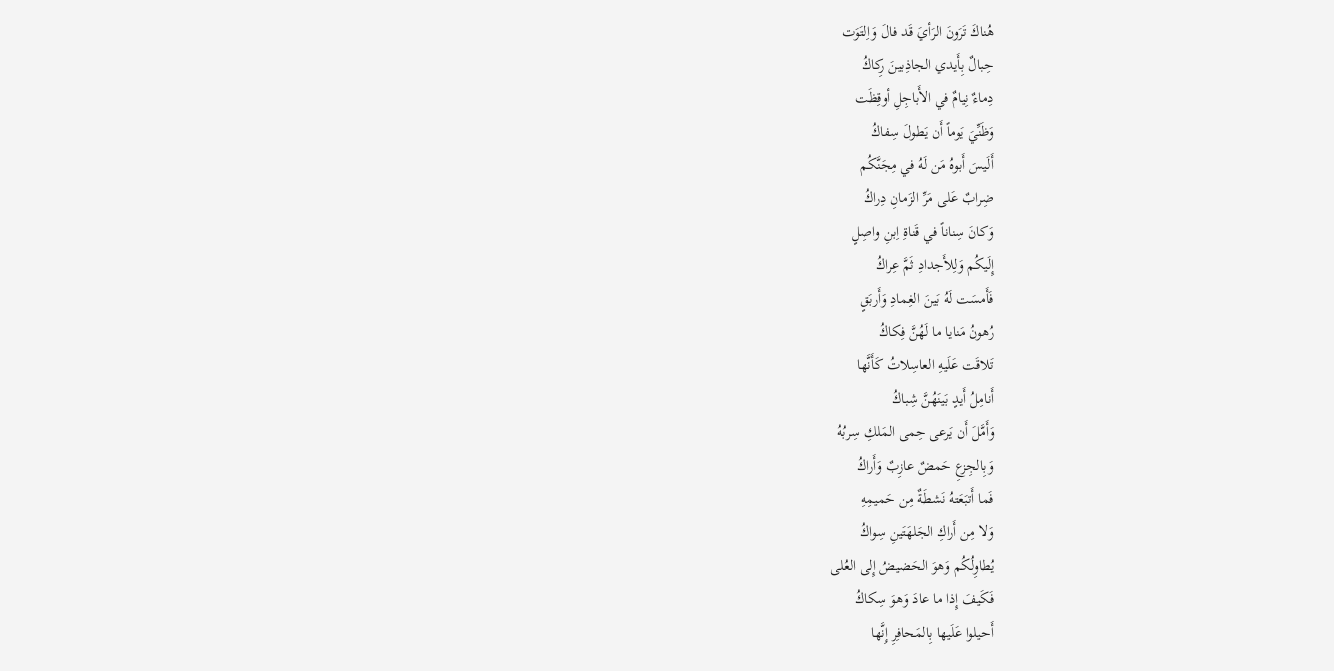هُناكَ تَرَونَ الرَأيَ قَد فالَ وَاِلتَوَت
حِبالٌ بِأَيدي الجاذِبينَ رِكاكُ
دِماءٌ نِيامٌ في الأَباجِلِ أوقِظَت
وَظَنِّيَ يَوماً أَن يَطولَ سِفاكُ
أَلَيسَ أَبوهُ مَن لَهُ في مِجَنَّكُم
ضِرابٌ عَلى مَرِّ الزَمانِ دِراكُ
وَكانَ سِناناً في قَناةِ اِبنِ واصِلٍ
إِلَيكُم وَلِلأَجدادِ ثَمَّ عِراكُ
فَأَمسَت لَهُ بَينَ الغِمادِ وَأَربَقٍ
رُهونُ مَنايا ما لَهُنَّ فِكاكُ
تَلاقَت عَلَيهِ العاسِلاتُ كَأَنَّها
أَنامِلُ أَيدٍ بَينَهُنَّ شِباكُ
وَأَمَّلَ أَن يَرعى حِمى المَلكِ سِربُهُ
وَبِالجِزعِ حَمضٌ عازِبٌ وَأَراكُ
فَما أَتبَعَتهُ نَشطَةٌ مِن حَميمِهِ
وَلا مِن أَراكِ الجَلهَتَينِ سِواكُ
يُطاوِلُكُم وَهوَ الحَضيضُ إِلى العُلى
فَكَيفَ إِذا ما عادَ وَهوَ سِكاكُ
أَحيلوا عَلَيها بِالمَحافِرِ إِنَّها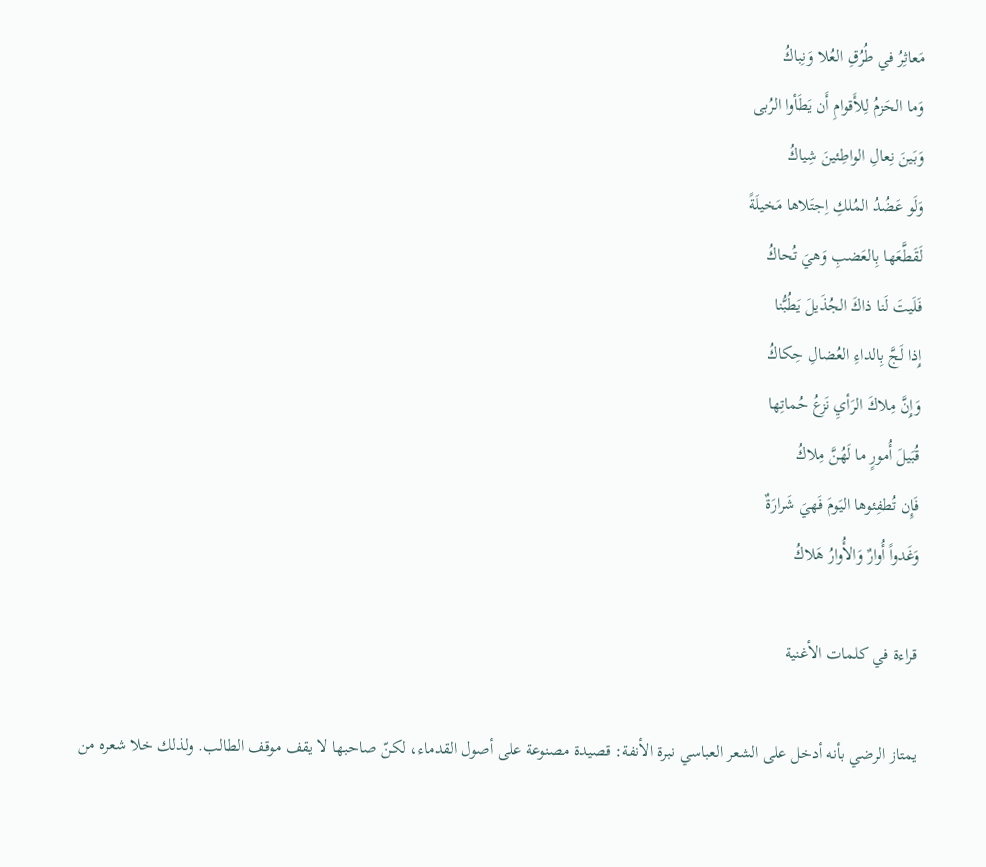مَعاثِرُ في طُرُقِ العُلا وَنِباكُ
وَما الحَزمُ لِلأَقوامِ أَن يَطَأوا الرُبى
وَبَينَ نِعالِ الواطِئينَ شِياكُ
وَلَو عَضُدُ المُلكِ اِجتَلاها مَخيلَةً
لَقَطَّعَها بِالعَضبِ وَهيَ تُحاكُ
فَلَيتَ لَنا ذاكَ الجُذَيلَ يَطُبُّنا
إِذا لَجَّ بِالداءِ العُضالِ حِكاكُ
وَإِنَّ مِلاكَ الرَأيِ نَزعُ حُماتِها
قُبَيلَ أُمورٍ ما لَهُنَّ مِلاكُ
فَإِن تُطفِئوها اليَومَ فَهيَ شَرارَةٌ
وَغَدواً أُوارٌ وَالأُوارُ هَلاكُ

قراءة في كلمات الأغنية

يمتاز الرضي بأنه أدخل على الشعر العباسي نبرة الأنفة: قصيدة مصنوعة على أصول القدماء، لكنّ صاحبها لا يقف موقف الطالب. ولذلك خلا شعره من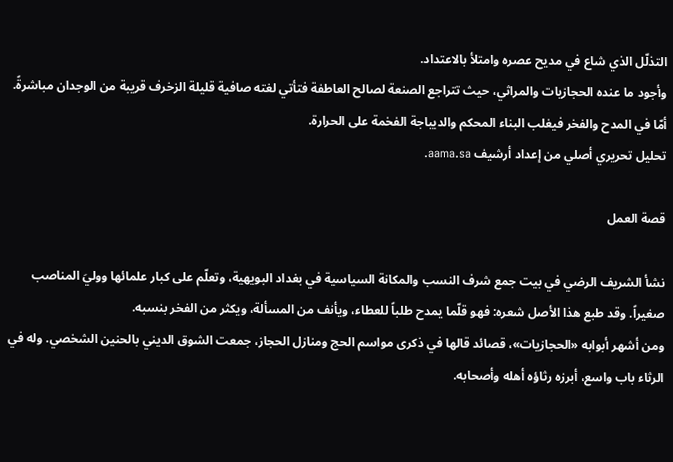التذلّل الذي شاع في مديح عصره وامتلأ بالاعتداد.
وأجود ما عنده الحجازيات والمراثي، حيث تتراجع الصنعة لصالح العاطفة فتأتي لغته صافية قليلة الزخرف قريبة من الوجدان مباشرةً. أمّا في المدح والفخر فيغلب البناء المحكم والديباجة الفخمة على الحرارة.
تحليل تحريري أصلي من إعداد أرشيف aama.sa.

قصة العمل

نشأ الشريف الرضي في بيت جمع شرف النسب والمكانة السياسية في بغداد البويهية، وتعلّم على كبار علمائها ووليَ المناصب صغيراً. وقد طبع هذا الأصل شعره: فهو قلّما يمدح طلباً للعطاء، ويأنف من المسألة، ويكثر من الفخر بنسبه.
ومن أشهر أبوابه «الحجازيات»، قصائد قالها في ذكرى مواسم الحج ومنازل الحجاز، جمعت الشوق الديني بالحنين الشخصي. وله في الرثاء باب واسع، أبرزه رثاؤه أهله وأصحابه.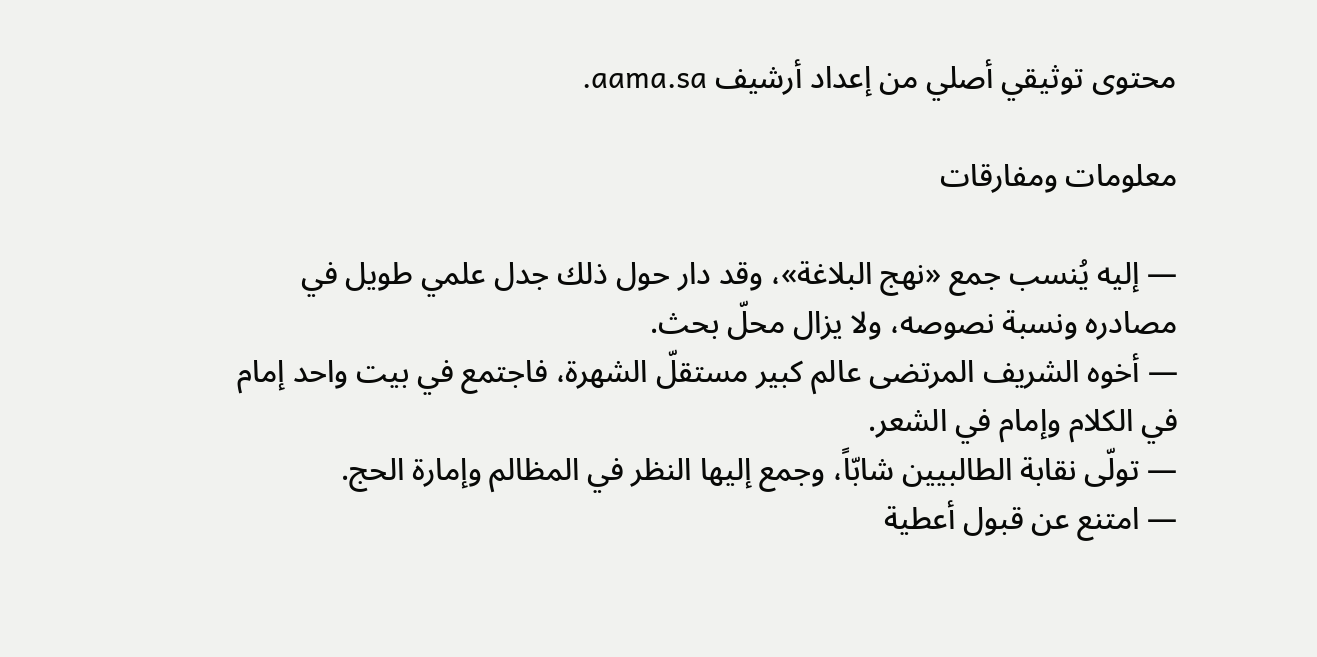محتوى توثيقي أصلي من إعداد أرشيف aama.sa.

معلومات ومفارقات

— إليه يُنسب جمع «نهج البلاغة»، وقد دار حول ذلك جدل علمي طويل في مصادره ونسبة نصوصه، ولا يزال محلّ بحث.
— أخوه الشريف المرتضى عالم كبير مستقلّ الشهرة، فاجتمع في بيت واحد إمام في الكلام وإمام في الشعر.
— تولّى نقابة الطالبيين شابّاً، وجمع إليها النظر في المظالم وإمارة الحج.
— امتنع عن قبول أعطية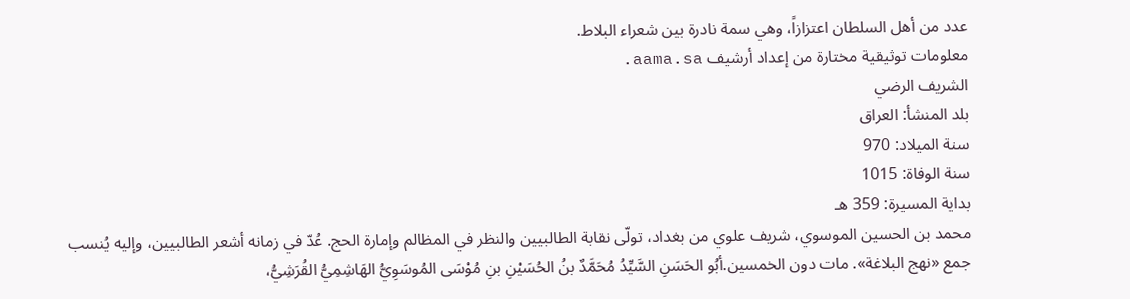عدد من أهل السلطان اعتزازاً، وهي سمة نادرة بين شعراء البلاط.
معلومات توثيقية مختارة من إعداد أرشيف aama.sa.
الشريف الرضي
بلد المنشأ: العراق
سنة الميلاد: 970
سنة الوفاة: 1015
بداية المسيرة: 359 هـ
محمد بن الحسين الموسوي، شريف علوي من بغداد، تولّى نقابة الطالبيين والنظر في المظالم وإمارة الحج. عُدّ في زمانه أشعر الطالبيين، وإليه يُنسب جمع «نهج البلاغة». مات دون الخمسين.أبُو الحَسَنِ السَّيِّدُ مُحَمَّدٌ بنُ الحُسَيْنِ بنِ مُوْسَى المُوسَوِيُّ الهَاشِمِيُّ القُرَشِيُّ،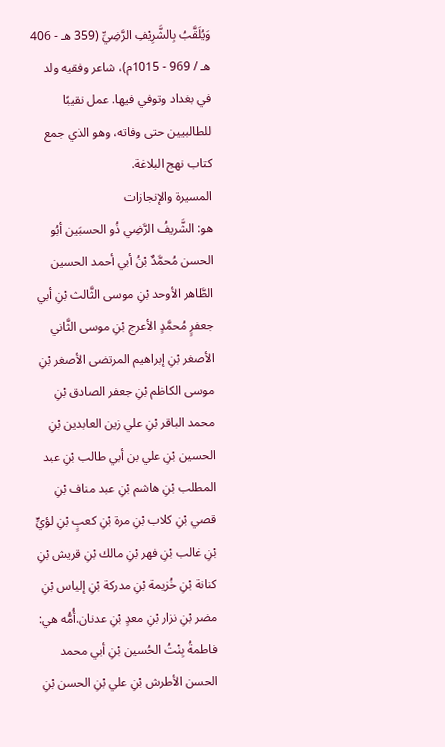وَيُلَقَّبُ بِالشَّرِيْفِ الرَّضِيِّ (359 هـ - 406 هـ / 969 - 1015م)، شاعر وفقيه ولد في بغداد وتوفي فيها. عمل نقيبًا للطالبيين حتى وفاته، وهو الذي جمع كتاب نهج البلاغة.
المسيرة والإنجازات
هو: الشَّريفُ الرَّضِي ذُو الحسبَين أبُو الحسن مُحمَّدٌ بْنُ أبي أحمد الحسين الطَّاهر الأوحد بْنِ موسى الثَّالث بْنِ أبي جعفرٍ مُحمَّدٍ الأعرج بْنِ موسى الثَّاني الأصغر بْنِ إبراهيم المرتضى الأصغر بْنِ موسى الكاظم بْنِ جعفر الصادق بْنِ محمد الباقر بْنِ علي زين العابدين بْنِ الحسين بْنِ علي بن أبي طالب بْنِ عبد المطلب بْنِ هاشم بْنِ عبد مناف بْنِ قصي بْنِ كلاب بْنِ مرة بْنِ كعبٍ بْنِ لؤيٍّ بْنِ غالب بْنِ فهر بْنِ مالك بْنِ قريش بْنِ كنانة بْنِ خُزيمة بْنِ مدركة بْنِ إلياس بْنِ مضر بْنِ نزار بْنِ معدٍ بْنِ عدنان.أُمُّه هي: فاطمةُ بِنْتُ الحُسين بْنِ أبي محمد الحسن الأطرش بْنِ علي بْنِ الحسن بْنِ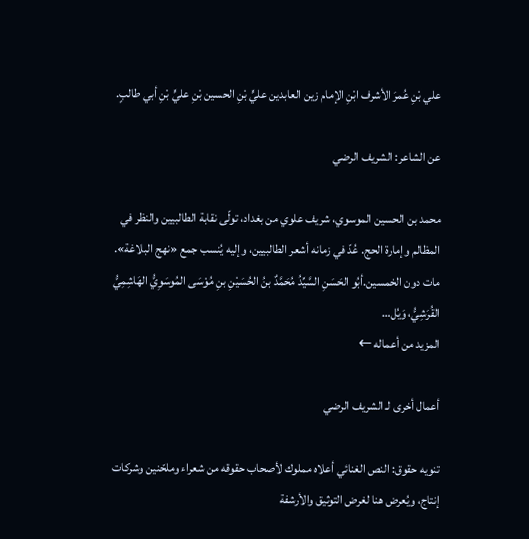علي بْنِ عُمرَ الأشرف ابْنِ الإمام زين العابدين عليٍّ بْنِ الحسين بْنِ عليٍّ بْنِ أبي طالبٍ.

عن الشاعر: الشريف الرضي

محمد بن الحسين الموسوي، شريف علوي من بغداد، تولّى نقابة الطالبيين والنظر في المظالم وإمارة الحج. عُدّ في زمانه أشعر الطالبيين، وإليه يُنسب جمع «نهج البلاغة». مات دون الخمسين.أبُو الحَسَنِ السَّيِّدُ مُحَمَّدٌ بنُ الحُسَيْنِ بنِ مُوْسَى المُوسَوِيُّ الهَاشِمِيُّ القُرَشِيُّ، وَيُل…
المزيد من أعماله ←

أعمال أخرى لـ الشريف الرضي

تنويه حقوق: النص الغنائي أعلاه مملوك لأصحاب حقوقه من شعراء وملحّنين وشركات إنتاج، ويُعرض هنا لغرض التوثيق والأرشفة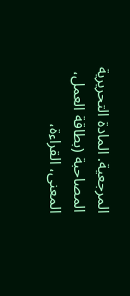المرجعية. المادة التحريرية المصاحبة (بطاقة العمل، المعنى، القراءة،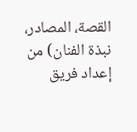القصة، المصادر، نبذة الفنان) من إعداد فريق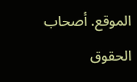الموقع. أصحاب الحقوق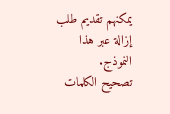يمكنهم تقديم طلب إزالة عبر هذا النموذج.
تصحيح الكلمات